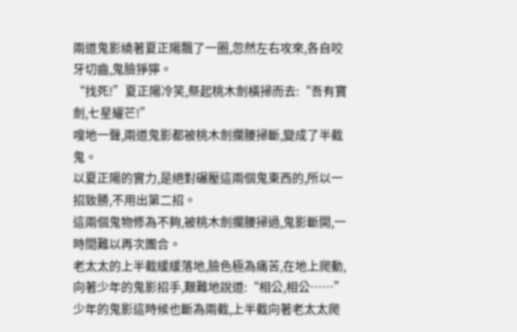兩道鬼影繞著夏正陽飄了一圈,忽然左右攻來,各自咬牙切齒,鬼臉猙獰。
“找死!”夏正陽冷笑,祭起桃木劍橫掃而去:“吾有寶劍,七星耀芒!”
嗖地一聲,兩道鬼影都被桃木劍攔腰掃斷,變成了半截鬼。
以夏正陽的實力,是絕對碾壓這兩個鬼東西的,所以一招致勝,不用出第二招。
這兩個鬼物修為不夠,被桃木劍攔腰掃過,鬼影斷開,一時間難以再次團合。
老太太的上半截緩緩落地,臉色極為痛苦,在地上爬動,向著少年的鬼影招手,艱難地說道:“相公,相公……”
少年的鬼影這時候也斷為兩截,上半截向著老太太爬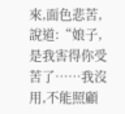來,面色悲苦,說道:“娘子,是我害得你受苦了……我沒用,不能照顧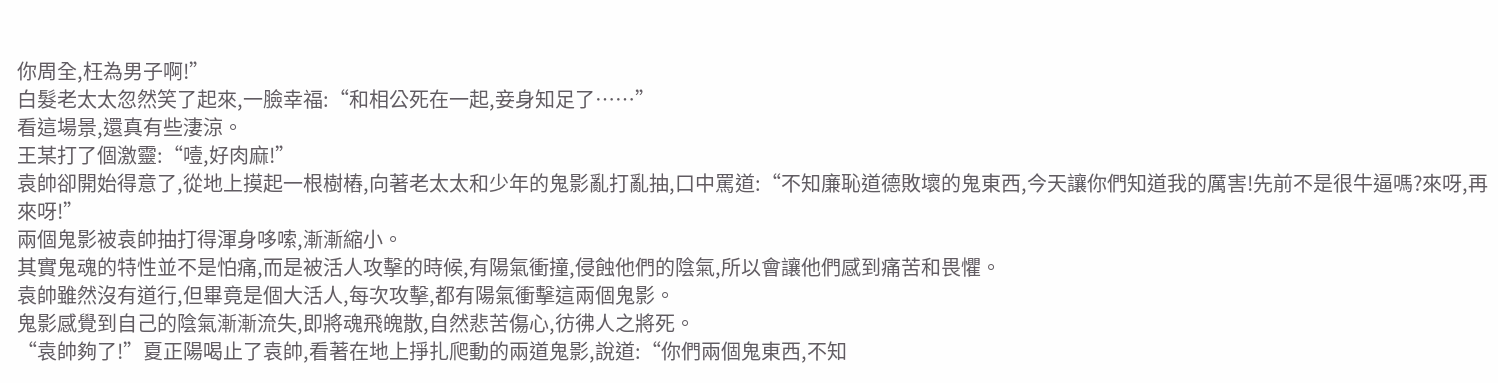你周全,枉為男子啊!”
白髮老太太忽然笑了起來,一臉幸福:“和相公死在一起,妾身知足了……”
看這場景,還真有些淒涼。
王某打了個激靈:“噎,好肉麻!”
袁帥卻開始得意了,從地上摸起一根樹樁,向著老太太和少年的鬼影亂打亂抽,口中罵道:“不知廉恥道德敗壞的鬼東西,今天讓你們知道我的厲害!先前不是很牛逼嗎?來呀,再來呀!”
兩個鬼影被袁帥抽打得渾身哆嗦,漸漸縮小。
其實鬼魂的特性並不是怕痛,而是被活人攻擊的時候,有陽氣衝撞,侵蝕他們的陰氣,所以會讓他們感到痛苦和畏懼。
袁帥雖然沒有道行,但畢竟是個大活人,每次攻擊,都有陽氣衝擊這兩個鬼影。
鬼影感覺到自己的陰氣漸漸流失,即將魂飛魄散,自然悲苦傷心,彷彿人之將死。
“袁帥夠了!”夏正陽喝止了袁帥,看著在地上掙扎爬動的兩道鬼影,說道:“你們兩個鬼東西,不知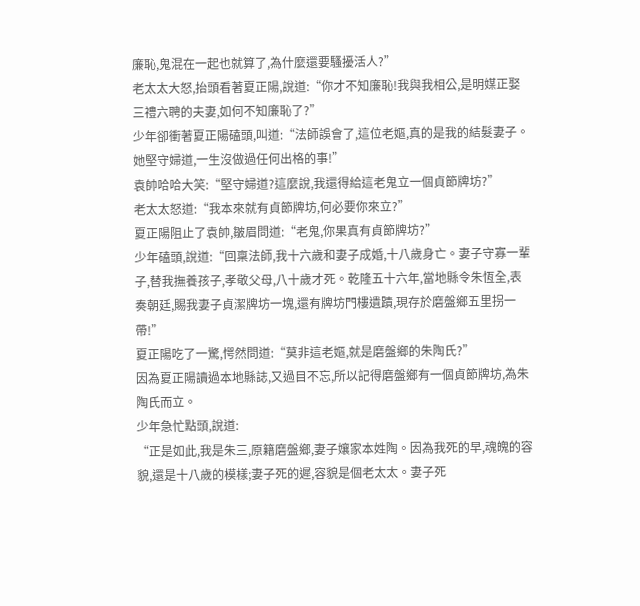廉恥,鬼混在一起也就算了,為什麼還要騷擾活人?”
老太太大怒,抬頭看著夏正陽,說道:“你才不知廉恥!我與我相公,是明媒正娶三禮六聘的夫妻,如何不知廉恥了?”
少年卻衝著夏正陽磕頭,叫道:“法師誤會了,這位老嫗,真的是我的結髮妻子。她堅守婦道,一生沒做過任何出格的事!”
袁帥哈哈大笑:“堅守婦道?這麼說,我還得給這老鬼立一個貞節牌坊?”
老太太怒道:“我本來就有貞節牌坊,何必要你來立?”
夏正陽阻止了袁帥,皺眉問道:“老鬼,你果真有貞節牌坊?”
少年磕頭,說道:“回稟法師,我十六歲和妻子成婚,十八歲身亡。妻子守寡一輩子,替我撫養孩子,孝敬父母,八十歲才死。乾隆五十六年,當地縣令朱恆全,表奏朝廷,賜我妻子貞潔牌坊一塊,還有牌坊門樓遺蹟,現存於磨盤鄉五里拐一帶!”
夏正陽吃了一驚,愕然問道:“莫非這老嫗,就是磨盤鄉的朱陶氏?”
因為夏正陽讀過本地縣誌,又過目不忘,所以記得磨盤鄉有一個貞節牌坊,為朱陶氏而立。
少年急忙點頭,說道:
“正是如此,我是朱三,原籍磨盤鄉,妻子孃家本姓陶。因為我死的早,魂魄的容貌,還是十八歲的模樣;妻子死的遲,容貌是個老太太。妻子死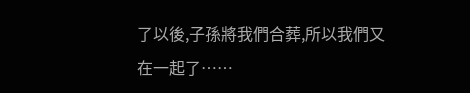了以後,子孫將我們合葬,所以我們又在一起了……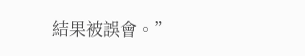結果被誤會。”